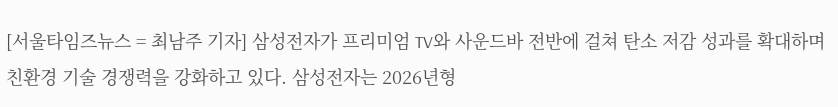[서울타임즈뉴스 = 최남주 기자] 삼성전자가 프리미엄 TV와 사운드바 전반에 걸쳐 탄소 저감 성과를 확대하며 친환경 기술 경쟁력을 강화하고 있다. 삼성전자는 2026년형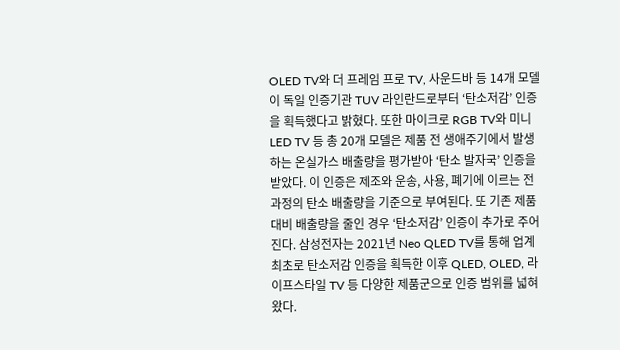OLED TV와 더 프레임 프로 TV, 사운드바 등 14개 모델이 독일 인증기관 TUV 라인란드로부터 ‘탄소저감’ 인증을 획득했다고 밝혔다. 또한 마이크로 RGB TV와 미니LED TV 등 총 20개 모델은 제품 전 생애주기에서 발생하는 온실가스 배출량을 평가받아 ‘탄소 발자국’ 인증을 받았다. 이 인증은 제조와 운송, 사용, 폐기에 이르는 전 과정의 탄소 배출량을 기준으로 부여된다. 또 기존 제품 대비 배출량을 줄인 경우 ‘탄소저감’ 인증이 추가로 주어진다. 삼성전자는 2021년 Neo QLED TV를 통해 업계 최초로 탄소저감 인증을 획득한 이후 QLED, OLED, 라이프스타일 TV 등 다양한 제품군으로 인증 범위를 넓혀왔다.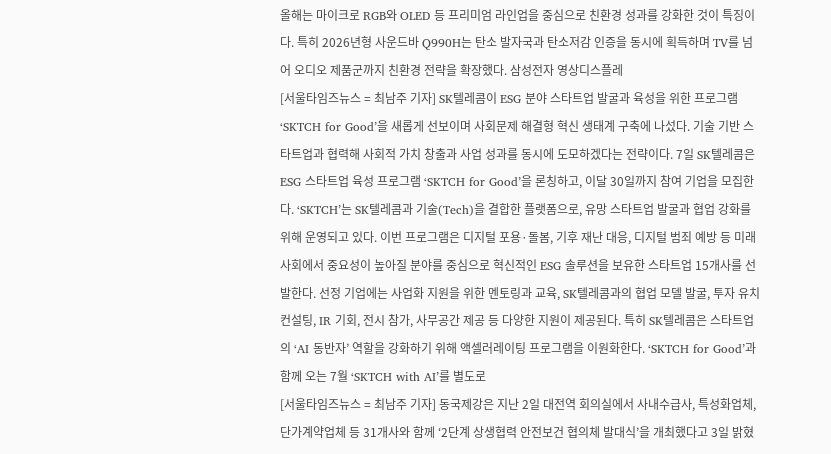올해는 마이크로 RGB와 OLED 등 프리미엄 라인업을 중심으로 친환경 성과를 강화한 것이 특징이다. 특히 2026년형 사운드바 Q990H는 탄소 발자국과 탄소저감 인증을 동시에 획득하며 TV를 넘어 오디오 제품군까지 친환경 전략을 확장했다. 삼성전자 영상디스플레
[서울타임즈뉴스 = 최남주 기자] SK텔레콤이 ESG 분야 스타트업 발굴과 육성을 위한 프로그램 ‘SKTCH for Good’을 새롭게 선보이며 사회문제 해결형 혁신 생태계 구축에 나섰다. 기술 기반 스타트업과 협력해 사회적 가치 창출과 사업 성과를 동시에 도모하겠다는 전략이다. 7일 SK텔레콤은 ESG 스타트업 육성 프로그램 ‘SKTCH for Good’을 론칭하고, 이달 30일까지 참여 기업을 모집한다. ‘SKTCH’는 SK텔레콤과 기술(Tech)을 결합한 플랫폼으로, 유망 스타트업 발굴과 협업 강화를 위해 운영되고 있다. 이번 프로그램은 디지털 포용·돌봄, 기후 재난 대응, 디지털 범죄 예방 등 미래 사회에서 중요성이 높아질 분야를 중심으로 혁신적인 ESG 솔루션을 보유한 스타트업 15개사를 선발한다. 선정 기업에는 사업화 지원을 위한 멘토링과 교육, SK텔레콤과의 협업 모델 발굴, 투자 유치 컨설팅, IR 기회, 전시 참가, 사무공간 제공 등 다양한 지원이 제공된다. 특히 SK텔레콤은 스타트업의 ‘AI 동반자’ 역할을 강화하기 위해 액셀러레이팅 프로그램을 이원화한다. ‘SKTCH for Good’과 함께 오는 7월 ‘SKTCH with AI’를 별도로
[서울타임즈뉴스 = 최남주 기자] 동국제강은 지난 2일 대전역 회의실에서 사내수급사, 특성화업체, 단가계약업체 등 31개사와 함께 ‘2단계 상생협력 안전보건 협의체 발대식’을 개최했다고 3일 밝혔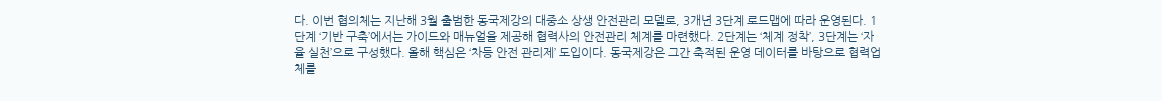다. 이번 협의체는 지난해 3월 출범한 동국제강의 대중소 상생 안전관리 모델로, 3개년 3단계 로드맵에 따라 운영된다. 1단계 ‘기반 구축’에서는 가이드와 매뉴얼을 제공해 협력사의 안전관리 체계를 마련했다. 2단계는 ‘체계 정착’, 3단계는 ‘자율 실천’으로 구성했다. 올해 핵심은 ‘차등 안전 관리제’ 도입이다. 동국제강은 그간 축적된 운영 데이터를 바탕으로 협력업체를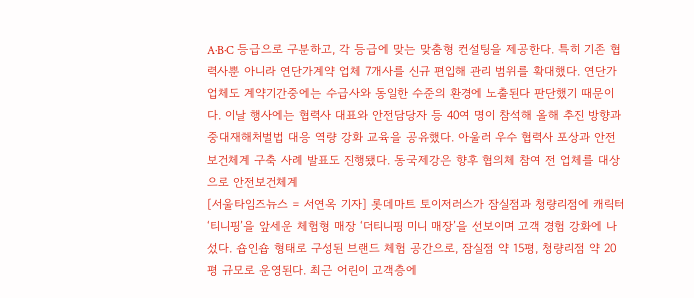A·B·C 등급으로 구분하고, 각 등급에 맞는 맞춤형 컨설팅을 제공한다. 특히 기존 협력사뿐 아니라 연단가계약 업체 7개사를 신규 편입해 관리 범위를 확대했다. 연단가 업체도 계약기간중에는 수급사와 동일한 수준의 환경에 노출된다 판단했기 때문이다. 이날 행사에는 협력사 대표와 안전담당자 등 40여 명이 참석해 올해 추진 방향과 중대재해처벌법 대응 역량 강화 교육을 공유했다. 아울러 우수 협력사 포상과 안전보건체계 구축 사례 발표도 진행됐다. 동국제강은 향후 협의체 참여 전 업체를 대상으로 안전보건체계
[서울타임즈뉴스 = 서연옥 기자] 롯데마트 토이저러스가 잠실점과 청량리점에 캐릭터 ‘티니핑’을 앞세운 체험형 매장 ‘더티니핑 미니 매장’을 선보이며 고객 경험 강화에 나섰다. 숍인숍 형태로 구성된 브랜드 체험 공간으로, 잠실점 약 15평, 청량리점 약 20평 규모로 운영된다. 최근 어린이 고객층에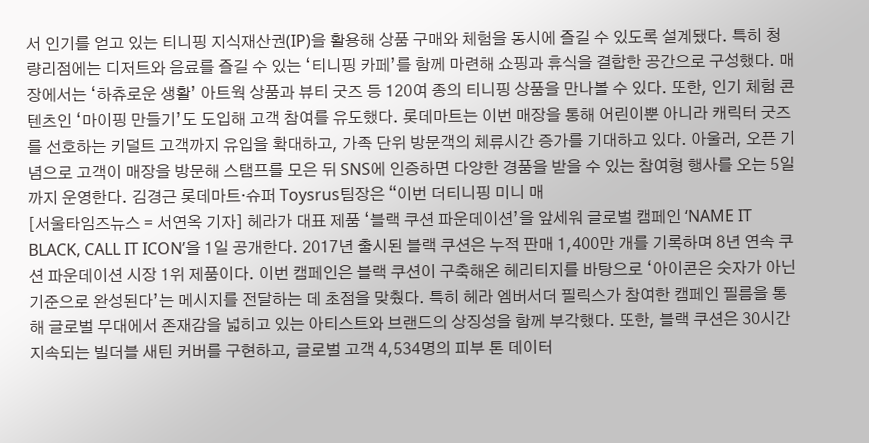서 인기를 얻고 있는 티니핑 지식재산권(IP)을 활용해 상품 구매와 체험을 동시에 즐길 수 있도록 설계됐다. 특히 청량리점에는 디저트와 음료를 즐길 수 있는 ‘티니핑 카페’를 함께 마련해 쇼핑과 휴식을 결합한 공간으로 구성했다. 매장에서는 ‘하츄로운 생활’ 아트웍 상품과 뷰티 굿즈 등 120여 종의 티니핑 상품을 만나볼 수 있다. 또한, 인기 체험 콘텐츠인 ‘마이핑 만들기’도 도입해 고객 참여를 유도했다. 롯데마트는 이번 매장을 통해 어린이뿐 아니라 캐릭터 굿즈를 선호하는 키덜트 고객까지 유입을 확대하고, 가족 단위 방문객의 체류시간 증가를 기대하고 있다. 아울러, 오픈 기념으로 고객이 매장을 방문해 스탬프를 모은 뒤 SNS에 인증하면 다양한 경품을 받을 수 있는 참여형 행사를 오는 5일까지 운영한다. 김경근 롯데마트·슈퍼 Toysrus팀장은 “이번 더티니핑 미니 매
[서울타임즈뉴스 = 서연옥 기자] 헤라가 대표 제품 ‘블랙 쿠션 파운데이션’을 앞세워 글로벌 캠페인 ‘NAME IT BLACK, CALL IT ICON’을 1일 공개한다. 2017년 출시된 블랙 쿠션은 누적 판매 1,400만 개를 기록하며 8년 연속 쿠션 파운데이션 시장 1위 제품이다. 이번 캠페인은 블랙 쿠션이 구축해온 헤리티지를 바탕으로 ‘아이콘은 숫자가 아닌 기준으로 완성된다’는 메시지를 전달하는 데 초점을 맞췄다. 특히 헤라 엠버서더 필릭스가 참여한 캠페인 필름을 통해 글로벌 무대에서 존재감을 넓히고 있는 아티스트와 브랜드의 상징성을 함께 부각했다. 또한, 블랙 쿠션은 30시간 지속되는 빌더블 새틴 커버를 구현하고, 글로벌 고객 4,534명의 피부 톤 데이터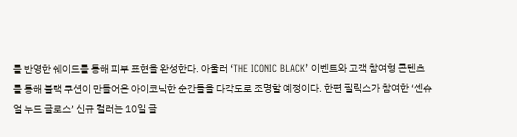를 반영한 쉐이드를 통해 피부 표현을 완성한다. 아울러 ‘THE ICONIC BLACK’ 이벤트와 고객 참여형 콘텐츠를 통해 블랙 쿠션이 만들어온 아이코닉한 순간들을 다각도로 조명할 예정이다. 한편 필릭스가 참여한 ‘센슈얼 누드 글로스’ 신규 컬러는 10일 글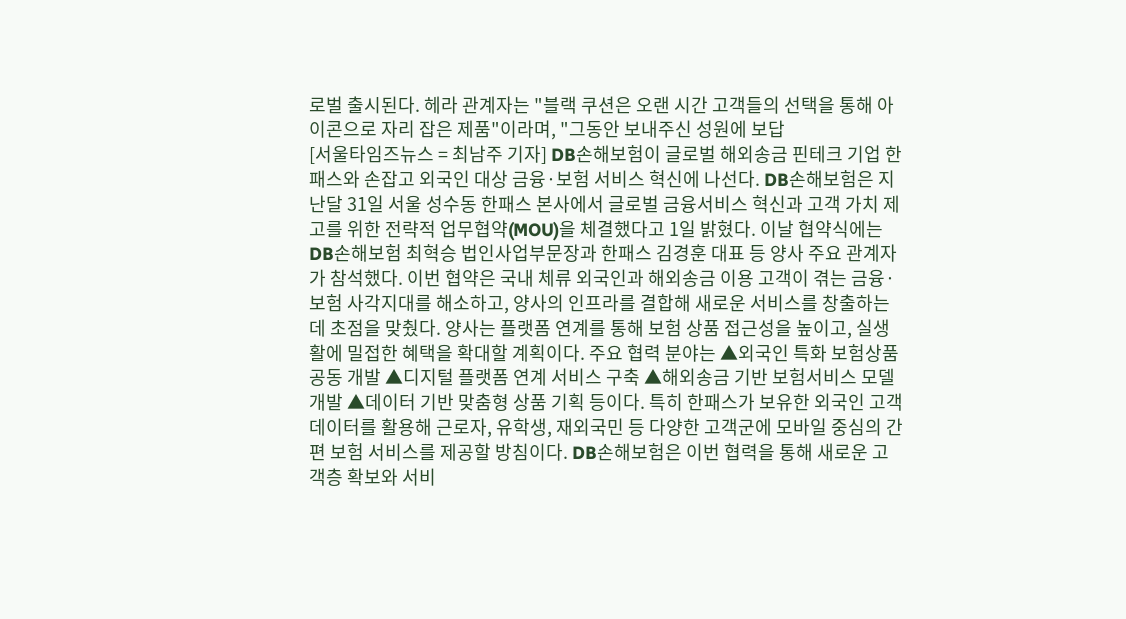로벌 출시된다. 헤라 관계자는 "블랙 쿠션은 오랜 시간 고객들의 선택을 통해 아이콘으로 자리 잡은 제품"이라며, "그동안 보내주신 성원에 보답
[서울타임즈뉴스 = 최남주 기자] DB손해보험이 글로벌 해외송금 핀테크 기업 한패스와 손잡고 외국인 대상 금융·보험 서비스 혁신에 나선다. DB손해보험은 지난달 31일 서울 성수동 한패스 본사에서 글로벌 금융서비스 혁신과 고객 가치 제고를 위한 전략적 업무협약(MOU)을 체결했다고 1일 밝혔다. 이날 협약식에는 DB손해보험 최혁승 법인사업부문장과 한패스 김경훈 대표 등 양사 주요 관계자가 참석했다. 이번 협약은 국내 체류 외국인과 해외송금 이용 고객이 겪는 금융·보험 사각지대를 해소하고, 양사의 인프라를 결합해 새로운 서비스를 창출하는 데 초점을 맞췄다. 양사는 플랫폼 연계를 통해 보험 상품 접근성을 높이고, 실생활에 밀접한 혜택을 확대할 계획이다. 주요 협력 분야는 ▲외국인 특화 보험상품 공동 개발 ▲디지털 플랫폼 연계 서비스 구축 ▲해외송금 기반 보험서비스 모델 개발 ▲데이터 기반 맞춤형 상품 기획 등이다. 특히 한패스가 보유한 외국인 고객 데이터를 활용해 근로자, 유학생, 재외국민 등 다양한 고객군에 모바일 중심의 간편 보험 서비스를 제공할 방침이다. DB손해보험은 이번 협력을 통해 새로운 고객층 확보와 서비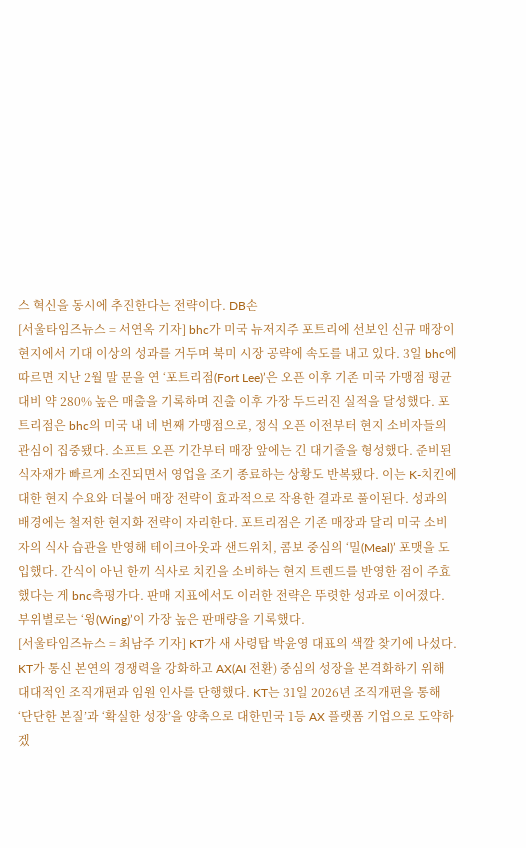스 혁신을 동시에 추진한다는 전략이다. DB손
[서울타임즈뉴스 = 서연옥 기자] bhc가 미국 뉴저지주 포트리에 선보인 신규 매장이 현지에서 기대 이상의 성과를 거두며 북미 시장 공략에 속도를 내고 있다. 3일 bhc에 따르면 지난 2월 말 문을 연 ‘포트리점(Fort Lee)’은 오픈 이후 기존 미국 가맹점 평균 대비 약 280% 높은 매출을 기록하며 진출 이후 가장 두드러진 실적을 달성했다. 포트리점은 bhc의 미국 내 네 번째 가맹점으로, 정식 오픈 이전부터 현지 소비자들의 관심이 집중됐다. 소프트 오픈 기간부터 매장 앞에는 긴 대기줄을 형성했다. 준비된 식자재가 빠르게 소진되면서 영업을 조기 종료하는 상황도 반복됐다. 이는 K-치킨에 대한 현지 수요와 더불어 매장 전략이 효과적으로 작용한 결과로 풀이된다. 성과의 배경에는 철저한 현지화 전략이 자리한다. 포트리점은 기존 매장과 달리 미국 소비자의 식사 습관을 반영해 테이크아웃과 샌드위치, 콤보 중심의 ‘밀(Meal)’ 포맷을 도입했다. 간식이 아닌 한끼 식사로 치킨을 소비하는 현지 트렌드를 반영한 점이 주효했다는 게 bnc측평가다. 판매 지표에서도 이러한 전략은 뚜렷한 성과로 이어졌다. 부위별로는 ‘윙(Wing)’이 가장 높은 판매량을 기록했다.
[서울타임즈뉴스 = 최남주 기자] KT가 새 사령탑 박윤영 대표의 색깔 찾기에 나섰다. KT가 통신 본연의 경쟁력을 강화하고 AX(AI 전환) 중심의 성장을 본격화하기 위해 대대적인 조직개편과 임원 인사를 단행했다. KT는 31일 2026년 조직개편을 통해 ‘단단한 본질’과 ‘확실한 성장’을 양축으로 대한민국 1등 AX 플랫폼 기업으로 도약하겠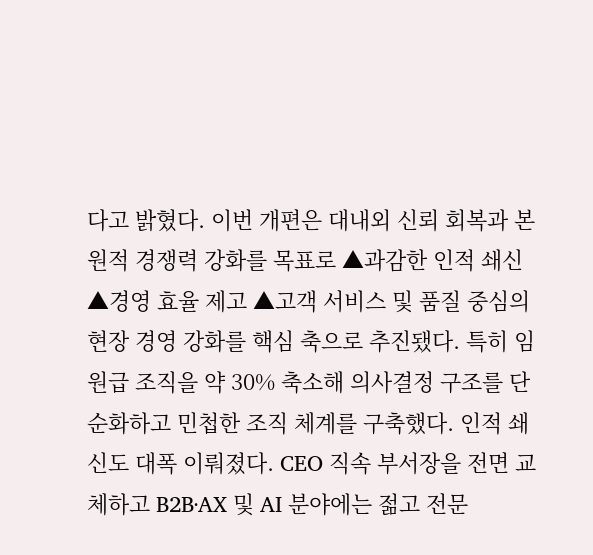다고 밝혔다. 이번 개편은 대내외 신뢰 회복과 본원적 경쟁력 강화를 목표로 ▲과감한 인적 쇄신 ▲경영 효율 제고 ▲고객 서비스 및 품질 중심의 현장 경영 강화를 핵심 축으로 추진됐다. 특히 임원급 조직을 약 30% 축소해 의사결정 구조를 단순화하고 민첩한 조직 체계를 구축했다. 인적 쇄신도 대폭 이뤄졌다. CEO 직속 부서장을 전면 교체하고 B2B·AX 및 AI 분야에는 젊고 전문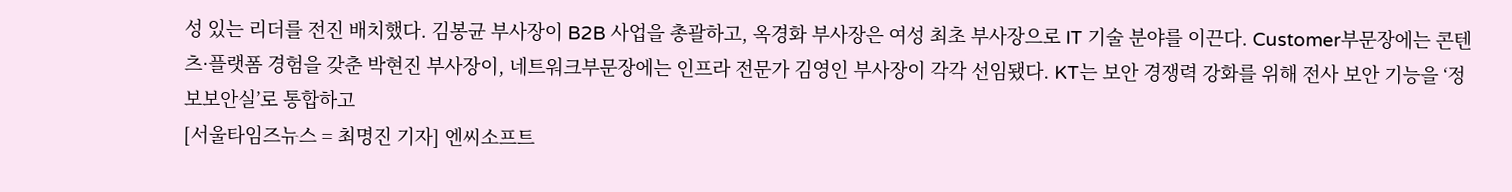성 있는 리더를 전진 배치했다. 김봉균 부사장이 B2B 사업을 총괄하고, 옥경화 부사장은 여성 최초 부사장으로 IT 기술 분야를 이끈다. Customer부문장에는 콘텐츠·플랫폼 경험을 갖춘 박현진 부사장이, 네트워크부문장에는 인프라 전문가 김영인 부사장이 각각 선임됐다. KT는 보안 경쟁력 강화를 위해 전사 보안 기능을 ‘정보보안실’로 통합하고
[서울타임즈뉴스 = 최명진 기자] 엔씨소프트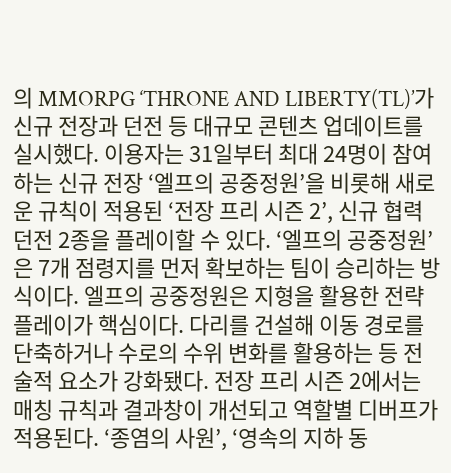의 MMORPG ‘THRONE AND LIBERTY(TL)’가 신규 전장과 던전 등 대규모 콘텐츠 업데이트를 실시했다. 이용자는 31일부터 최대 24명이 참여하는 신규 전장 ‘엘프의 공중정원’을 비롯해 새로운 규칙이 적용된 ‘전장 프리 시즌 2’, 신규 협력 던전 2종을 플레이할 수 있다. ‘엘프의 공중정원’은 7개 점령지를 먼저 확보하는 팀이 승리하는 방식이다. 엘프의 공중정원은 지형을 활용한 전략 플레이가 핵심이다. 다리를 건설해 이동 경로를 단축하거나 수로의 수위 변화를 활용하는 등 전술적 요소가 강화됐다. 전장 프리 시즌 2에서는 매칭 규칙과 결과창이 개선되고 역할별 디버프가 적용된다. ‘종염의 사원’, ‘영속의 지하 동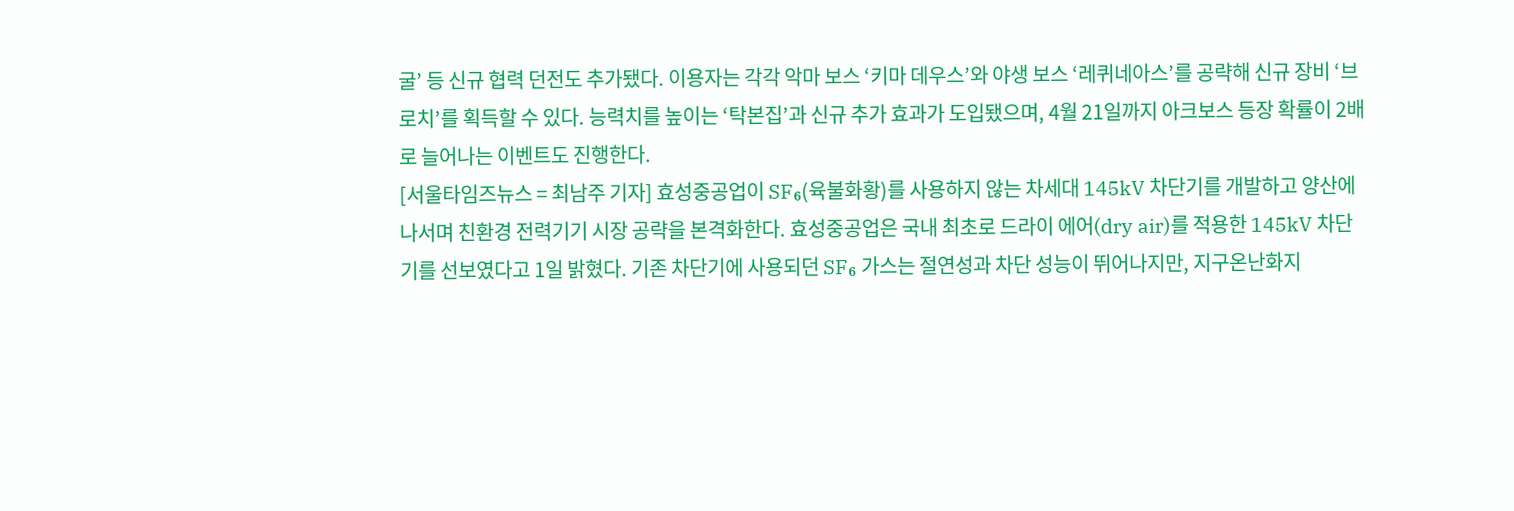굴’ 등 신규 협력 던전도 추가됐다. 이용자는 각각 악마 보스 ‘키마 데우스’와 야생 보스 ‘레퀴네아스’를 공략해 신규 장비 ‘브로치’를 획득할 수 있다. 능력치를 높이는 ‘탁본집’과 신규 추가 효과가 도입됐으며, 4월 21일까지 아크보스 등장 확률이 2배로 늘어나는 이벤트도 진행한다.
[서울타임즈뉴스 = 최남주 기자] 효성중공업이 SF₆(육불화황)를 사용하지 않는 차세대 145kV 차단기를 개발하고 양산에 나서며 친환경 전력기기 시장 공략을 본격화한다. 효성중공업은 국내 최초로 드라이 에어(dry air)를 적용한 145kV 차단기를 선보였다고 1일 밝혔다. 기존 차단기에 사용되던 SF₆ 가스는 절연성과 차단 성능이 뛰어나지만, 지구온난화지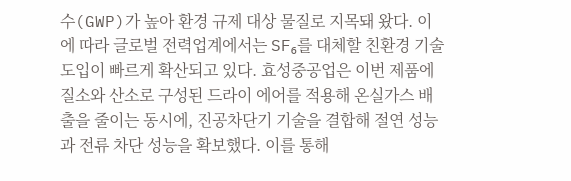수(GWP)가 높아 환경 규제 대상 물질로 지목돼 왔다. 이에 따라 글로벌 전력업계에서는 SF₆를 대체할 친환경 기술 도입이 빠르게 확산되고 있다. 효성중공업은 이번 제품에 질소와 산소로 구성된 드라이 에어를 적용해 온실가스 배출을 줄이는 동시에, 진공차단기 기술을 결합해 절연 성능과 전류 차단 성능을 확보했다. 이를 통해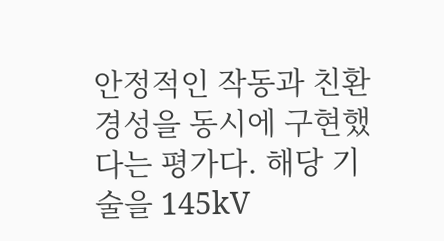안정적인 작동과 친환경성을 동시에 구현했다는 평가다. 해당 기술을 145kV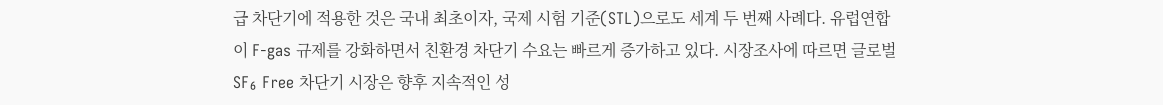급 차단기에 적용한 것은 국내 최초이자, 국제 시험 기준(STL)으로도 세계 두 번째 사례다. 유럽연합이 F-gas 규제를 강화하면서 친환경 차단기 수요는 빠르게 증가하고 있다. 시장조사에 따르면 글로벌 SF₆ Free 차단기 시장은 향후 지속적인 성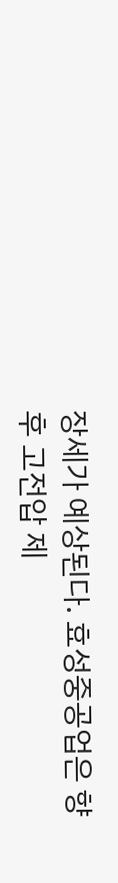장세가 예상된다. 효성중공업은 향후 고전압 제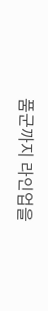품군까지 라인업을